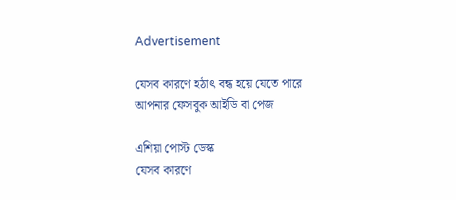Advertisement

যেসব কারণে হঠাৎ বন্ধ হয়ে যেতে পারে আপনার ফেসবুক আইডি বা পেজ

এশিয়া পোস্ট ডেস্ক
যেসব কারণে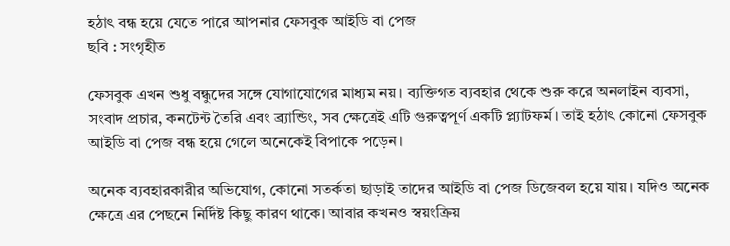হঠাৎ বন্ধ হয়ে যেতে পারে আপনার ফেসবুক আইডি বা পেজ
ছবি : সংগৃহীত

ফেসবুক এখন শুধু বন্ধুদের সঙ্গে যোগাযোগের মাধ্যম নয়। ব্যক্তিগত ব্যবহার থেকে শুরু করে অনলাইন ব্যবসা, সংবাদ প্রচার, কনটেন্ট তৈরি এবং ব্র্যান্ডিং, সব ক্ষেত্রেই এটি গুরুত্বপূর্ণ একটি প্ল্যাটফর্ম। তাই হঠাৎ কোনো ফেসবুক আইডি বা পেজ বন্ধ হয়ে গেলে অনেকেই বিপাকে পড়েন।

অনেক ব্যবহারকারীর অভিযোগ, কোনো সতর্কতা ছাড়াই তাদের আইডি বা পেজ ডিজেবল হয়ে যায়। যদিও অনেক ক্ষেত্রে এর পেছনে নির্দিষ্ট কিছু কারণ থাকে। আবার কখনও স্বয়ংক্রিয়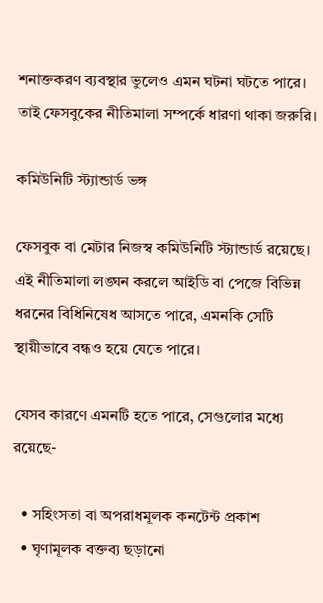শনাক্তকরণ ব্যবস্থার ভুলেও এমন ঘটনা ঘটতে পারে। তাই ফেসবুকের নীতিমালা সম্পর্কে ধারণা থাকা জরুরি।

কমিউনিটি স্ট্যান্ডার্ড ভঙ্গ

ফেসবুক বা মেটার নিজস্ব কমিউনিটি স্ট্যান্ডার্ড রয়েছে। এই নীতিমালা লঙ্ঘন করলে আইডি বা পেজে বিভিন্ন ধরনের বিধিনিষেধ আসতে পারে, এমনকি সেটি স্থায়ীভাবে বন্ধও হয়ে যেতে পারে।

যেসব কারণে এমনটি হতে পারে, সেগুলোর মধ্যে রয়েছে-

  • সহিংসতা বা অপরাধমূলক কনটেন্ট প্রকাশ
  • ঘৃণামূলক বক্তব্য ছড়ানো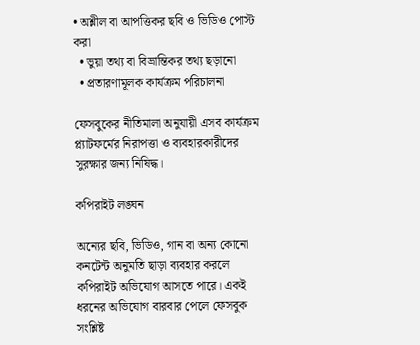• অশ্লীল বা আপত্তিকর ছবি ও ভিডিও পোস্ট করা
  • ভুয়া তথ্য বা বিভ্রান্তিকর তথ্য ছড়ানো
  • প্রতারণামূলক কার্যক্রম পরিচালনা

ফেসবুকের নীতিমালা অনুযায়ী এসব কার্যক্রম প্ল্যাটফর্মের নিরাপত্তা ও ব্যবহারকারীদের সুরক্ষার জন্য নিষিদ্ধ।

কপিরাইট লঙ্ঘন

অন্যের ছবি, ভিডিও, গান বা অন্য কোনো কনটেন্ট অনুমতি ছাড়া ব্যবহার করলে কপিরাইট অভিযোগ আসতে পারে। একই ধরনের অভিযোগ বারবার পেলে ফেসবুক সংশ্লিষ্ট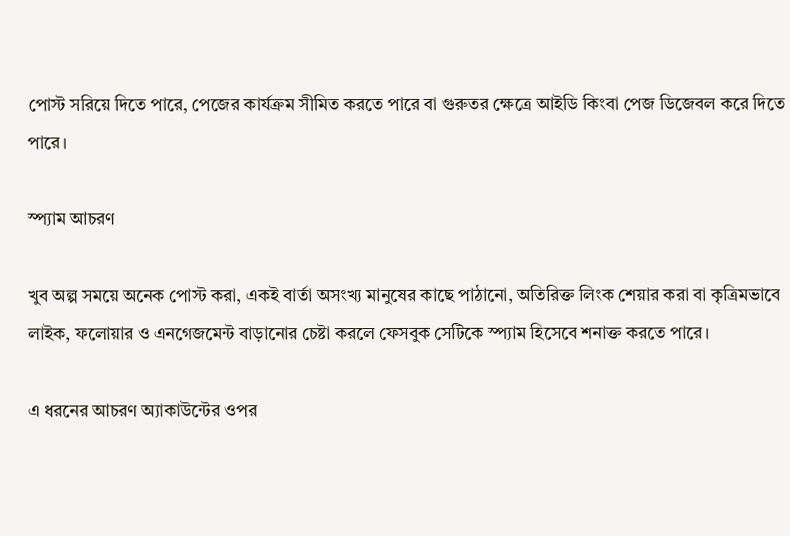পোস্ট সরিয়ে দিতে পারে, পেজের কার্যক্রম সীমিত করতে পারে বা গুরুতর ক্ষেত্রে আইডি কিংবা পেজ ডিজেবল করে দিতে পারে।

স্প্যাম আচরণ

খুব অল্প সময়ে অনেক পোস্ট করা, একই বার্তা অসংখ্য মানুষের কাছে পাঠানো, অতিরিক্ত লিংক শেয়ার করা বা কৃত্রিমভাবে লাইক, ফলোয়ার ও এনগেজমেন্ট বাড়ানোর চেষ্টা করলে ফেসবুক সেটিকে স্প্যাম হিসেবে শনাক্ত করতে পারে।

এ ধরনের আচরণ অ্যাকাউন্টের ওপর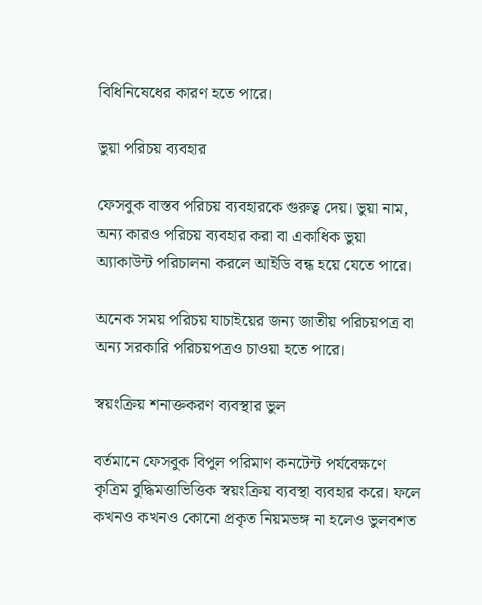বিধিনিষেধের কারণ হতে পারে।

ভুয়া পরিচয় ব্যবহার

ফেসবুক বাস্তব পরিচয় ব্যবহারকে গুরুত্ব দেয়। ভুয়া নাম, অন্য কারও পরিচয় ব্যবহার করা বা একাধিক ভুয়া অ্যাকাউন্ট পরিচালনা করলে আইডি বন্ধ হয়ে যেতে পারে।

অনেক সময় পরিচয় যাচাইয়ের জন্য জাতীয় পরিচয়পত্র বা অন্য সরকারি পরিচয়পত্রও চাওয়া হতে পারে।

স্বয়ংক্রিয় শনাক্তকরণ ব্যবস্থার ভুল

বর্তমানে ফেসবুক বিপুল পরিমাণ কনটেন্ট পর্যবেক্ষণে কৃত্রিম বুদ্ধিমত্তাভিত্তিক স্বয়ংক্রিয় ব্যবস্থা ব্যবহার করে। ফলে কখনও কখনও কোনো প্রকৃত নিয়মভঙ্গ না হলেও ভুলবশত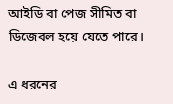আইডি বা পেজ সীমিত বা ডিজেবল হয়ে যেতে পারে।

এ ধরনের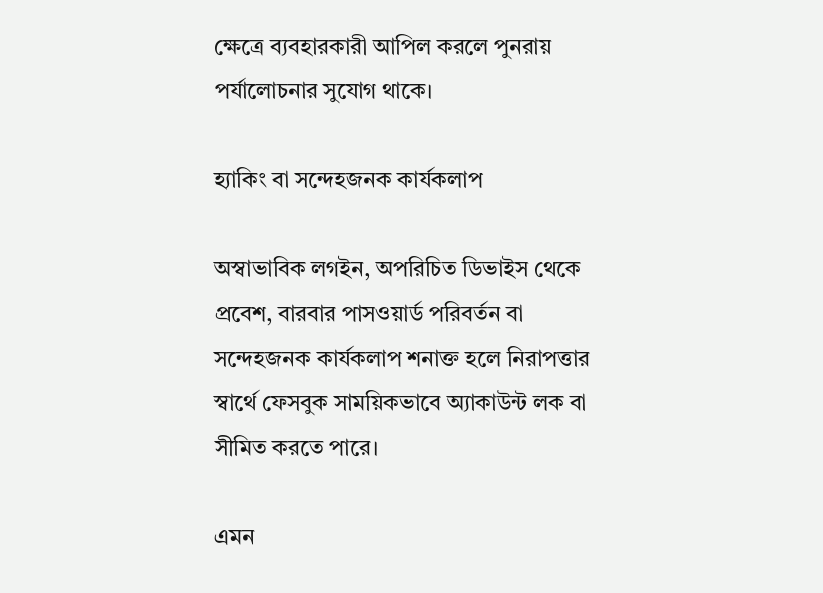ক্ষেত্রে ব্যবহারকারী আপিল করলে পুনরায় পর্যালোচনার সুযোগ থাকে।

হ্যাকিং বা সন্দেহজনক কার্যকলাপ

অস্বাভাবিক লগইন, অপরিচিত ডিভাইস থেকে প্রবেশ, বারবার পাসওয়ার্ড পরিবর্তন বা সন্দেহজনক কার্যকলাপ শনাক্ত হলে নিরাপত্তার স্বার্থে ফেসবুক সাময়িকভাবে অ্যাকাউন্ট লক বা সীমিত করতে পারে।

এমন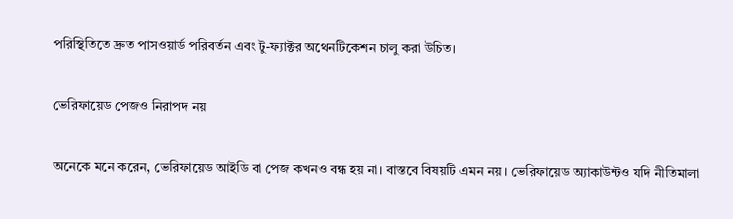পরিস্থিতিতে দ্রুত পাসওয়ার্ড পরিবর্তন এবং টু-ফ্যাক্টর অথেনটিকেশন চালু করা উচিত।

ভেরিফায়েড পেজও নিরাপদ নয়

অনেকে মনে করেন, ভেরিফায়েড আইডি বা পেজ কখনও বন্ধ হয় না। বাস্তবে বিষয়টি এমন নয়। ভেরিফায়েড অ্যাকাউন্টও যদি নীতিমালা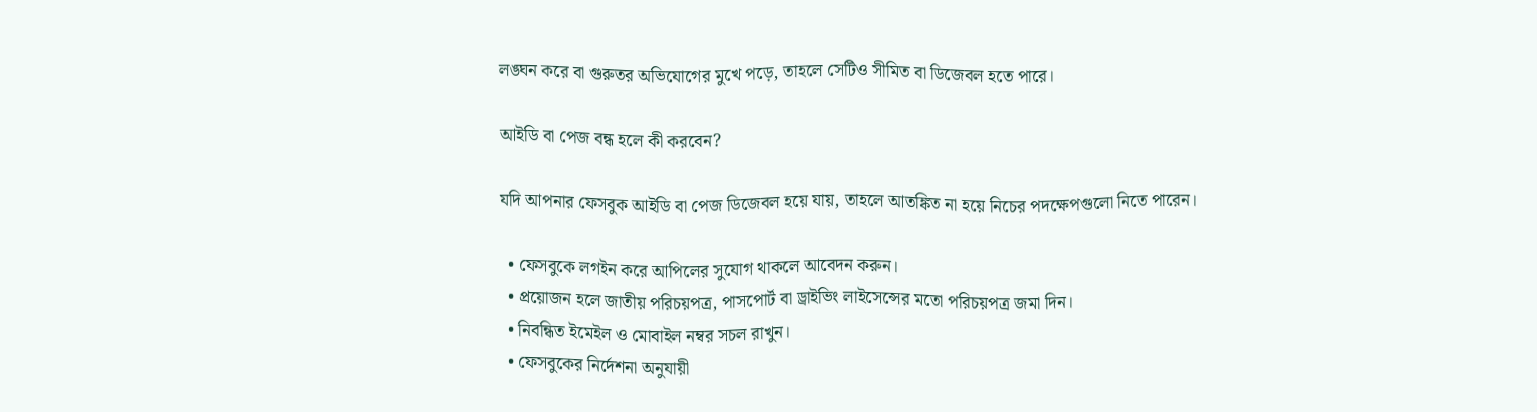লঙ্ঘন করে বা গুরুতর অভিযোগের মুখে পড়ে, তাহলে সেটিও সীমিত বা ডিজেবল হতে পারে।

আইডি বা পেজ বন্ধ হলে কী করবেন?

যদি আপনার ফেসবুক আইডি বা পেজ ডিজেবল হয়ে যায়, তাহলে আতঙ্কিত না হয়ে নিচের পদক্ষেপগুলো নিতে পারেন।

  • ফেসবুকে লগইন করে আপিলের সুযোগ থাকলে আবেদন করুন।
  • প্রয়োজন হলে জাতীয় পরিচয়পত্র, পাসপোর্ট বা ড্রাইভিং লাইসেন্সের মতো পরিচয়পত্র জমা দিন।
  • নিবন্ধিত ইমেইল ও মোবাইল নম্বর সচল রাখুন।
  • ফেসবুকের নির্দেশনা অনুযায়ী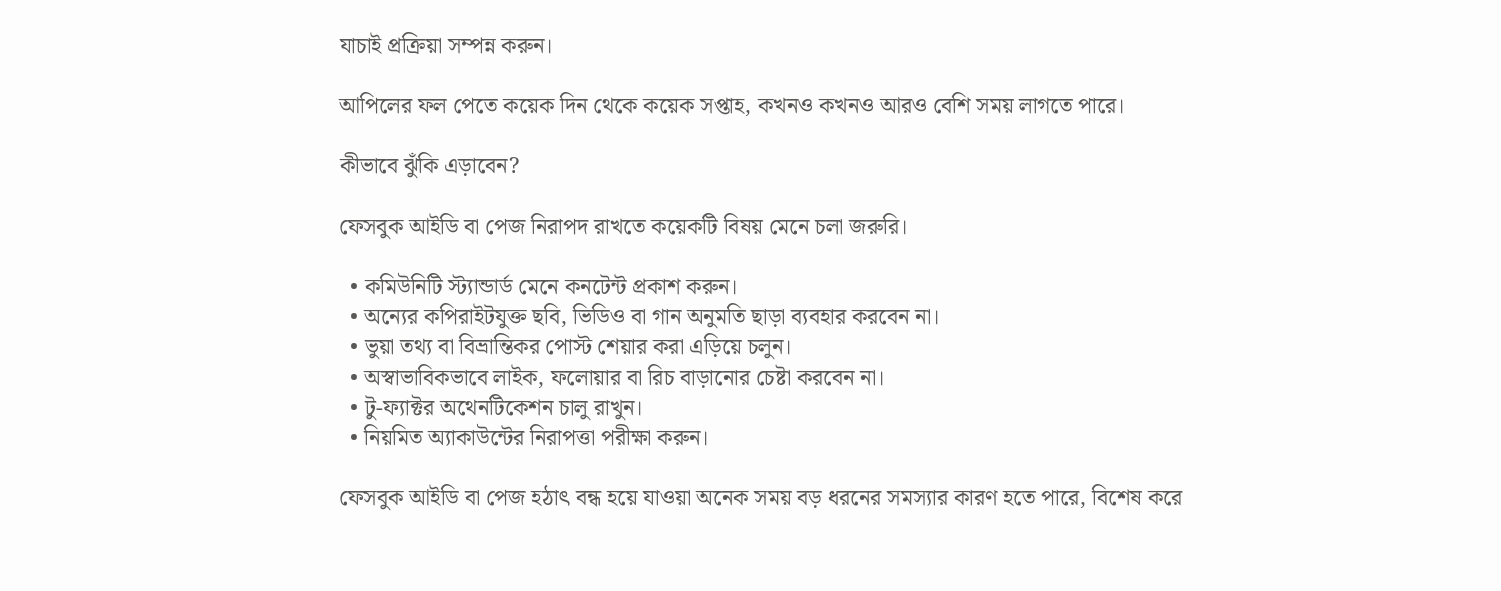যাচাই প্রক্রিয়া সম্পন্ন করুন।

আপিলের ফল পেতে কয়েক দিন থেকে কয়েক সপ্তাহ, কখনও কখনও আরও বেশি সময় লাগতে পারে।

কীভাবে ঝুঁকি এড়াবেন?

ফেসবুক আইডি বা পেজ নিরাপদ রাখতে কয়েকটি বিষয় মেনে চলা জরুরি।

  • কমিউনিটি স্ট্যান্ডার্ড মেনে কনটেন্ট প্রকাশ করুন।
  • অন্যের কপিরাইটযুক্ত ছবি, ভিডিও বা গান অনুমতি ছাড়া ব্যবহার করবেন না।
  • ভুয়া তথ্য বা বিভ্রান্তিকর পোস্ট শেয়ার করা এড়িয়ে চলুন।
  • অস্বাভাবিকভাবে লাইক, ফলোয়ার বা রিচ বাড়ানোর চেষ্টা করবেন না।
  • টু-ফ্যাক্টর অথেনটিকেশন চালু রাখুন।
  • নিয়মিত অ্যাকাউন্টের নিরাপত্তা পরীক্ষা করুন।

ফেসবুক আইডি বা পেজ হঠাৎ বন্ধ হয়ে যাওয়া অনেক সময় বড় ধরনের সমস্যার কারণ হতে পারে, বিশেষ করে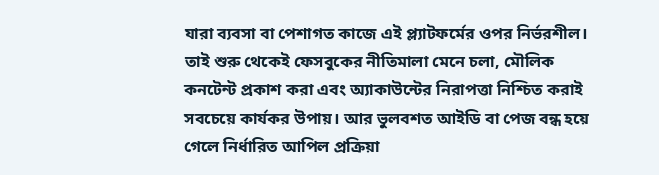যারা ব্যবসা বা পেশাগত কাজে এই প্ল্যাটফর্মের ওপর নির্ভরশীল। তাই শুরু থেকেই ফেসবুকের নীতিমালা মেনে চলা, মৌলিক কনটেন্ট প্রকাশ করা এবং অ্যাকাউন্টের নিরাপত্তা নিশ্চিত করাই সবচেয়ে কার্যকর উপায়। আর ভুলবশত আইডি বা পেজ বন্ধ হয়ে গেলে নির্ধারিত আপিল প্রক্রিয়া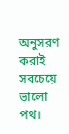অনুসরণ করাই সবচেয়ে ভালো পথ।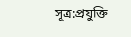সূত্র:প্রযুক্তি